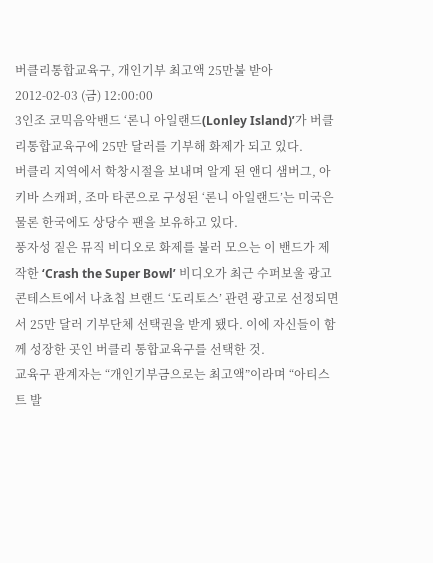버클리통합교육구, 개인기부 최고액 25만불 받아
2012-02-03 (금) 12:00:00
3인조 코믹음악밴드 ‘론니 아일랜드(Lonley Island)’가 버클리통합교육구에 25만 달러를 기부해 화제가 되고 있다.
버클리 지역에서 학창시절을 보내며 알게 된 앤디 샘버그, 아키바 스캐퍼, 조마 타콘으로 구성된 ‘론니 아일랜드’는 미국은 물론 한국에도 상당수 팬을 보유하고 있다.
풍자성 짙은 뮤직 비디오로 화제를 불러 모으는 이 밴드가 제작한 ‘Crash the Super Bowl’ 비디오가 최근 수퍼보울 광고 콘테스트에서 나쵸칩 브랜드 ‘도리토스’ 관련 광고로 선정되면서 25만 달러 기부단체 선택권을 받게 됐다. 이에 자신들이 함께 성장한 곳인 버클리 통합교육구를 선택한 것.
교육구 관계자는 “개인기부금으로는 최고액”이라며 “아티스트 발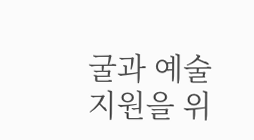굴과 예술 지원을 위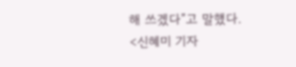해 쓰겠다”고 말했다.
<신혜미 기자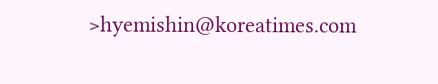>hyemishin@koreatimes.com